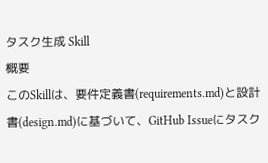タスク生成 Skill
概要
このSkillは、要件定義書(requirements.md)と設計書(design.md)に基づいて、GitHub Issueにタスク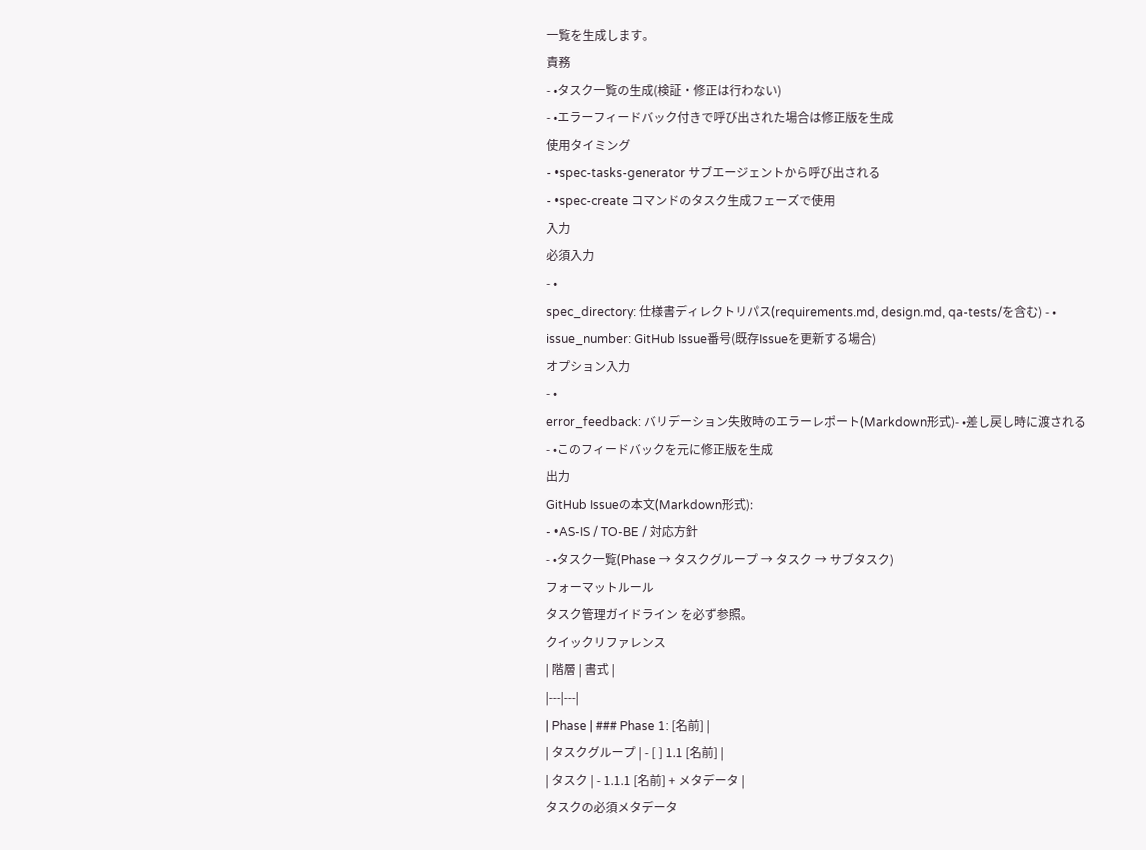一覧を生成します。
責務
- •タスク一覧の生成(検証・修正は行わない)
- •エラーフィードバック付きで呼び出された場合は修正版を生成
使用タイミング
- •spec-tasks-generator サブエージェントから呼び出される
- •spec-create コマンドのタスク生成フェーズで使用
入力
必須入力
- •
spec_directory: 仕様書ディレクトリパス(requirements.md, design.md, qa-tests/を含む) - •
issue_number: GitHub Issue番号(既存Issueを更新する場合)
オプション入力
- •
error_feedback: バリデーション失敗時のエラーレポート(Markdown形式)- •差し戻し時に渡される
- •このフィードバックを元に修正版を生成
出力
GitHub Issueの本文(Markdown形式):
- •AS-IS / TO-BE / 対応方針
- •タスク一覧(Phase → タスクグループ → タスク → サブタスク)
フォーマットルール
タスク管理ガイドライン を必ず参照。
クイックリファレンス
| 階層 | 書式 |
|---|---|
| Phase | ### Phase 1: [名前] |
| タスクグループ | - [ ] 1.1 [名前] |
| タスク | - 1.1.1 [名前] + メタデータ |
タスクの必須メタデータ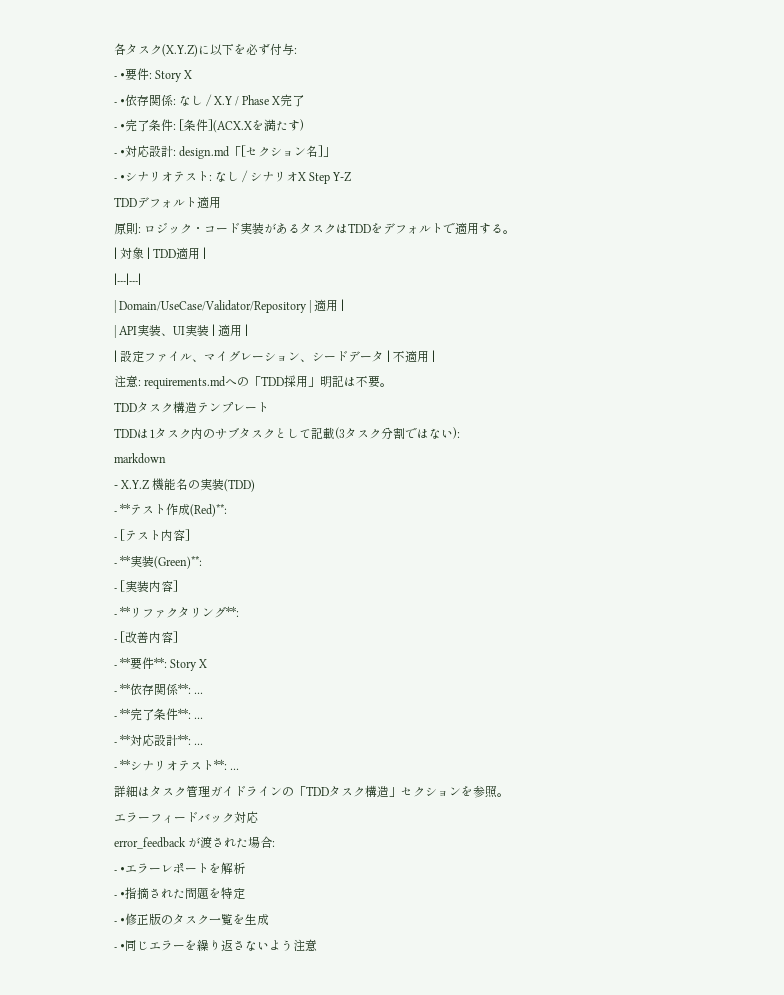各タスク(X.Y.Z)に以下を必ず付与:
- •要件: Story X
- •依存関係: なし / X.Y / Phase X完了
- •完了条件: [条件](ACX.Xを満たす)
- •対応設計: design.md「[セクション名]」
- •シナリオテスト: なし / シナリオX Step Y-Z
TDDデフォルト適用
原則: ロジック・コード実装があるタスクはTDDをデフォルトで適用する。
| 対象 | TDD適用 |
|---|---|
| Domain/UseCase/Validator/Repository | 適用 |
| API実装、UI実装 | 適用 |
| 設定ファイル、マイグレーション、シードデータ | 不適用 |
注意: requirements.mdへの「TDD採用」明記は不要。
TDDタスク構造テンプレート
TDDは1タスク内のサブタスクとして記載(3タスク分割ではない):
markdown
- X.Y.Z 機能名の実装(TDD)
- **テスト作成(Red)**:
- [テスト内容]
- **実装(Green)**:
- [実装内容]
- **リファクタリング**:
- [改善内容]
- **要件**: Story X
- **依存関係**: ...
- **完了条件**: ...
- **対応設計**: ...
- **シナリオテスト**: ...
詳細はタスク管理ガイドラインの「TDDタスク構造」セクションを参照。
エラーフィードバック対応
error_feedback が渡された場合:
- •エラーレポートを解析
- •指摘された問題を特定
- •修正版のタスク一覧を生成
- •同じエラーを繰り返さないよう注意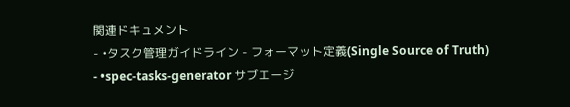関連ドキュメント
- •タスク管理ガイドライン - フォーマット定義(Single Source of Truth)
- •spec-tasks-generator サブエージ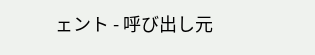ェント - 呼び出し元